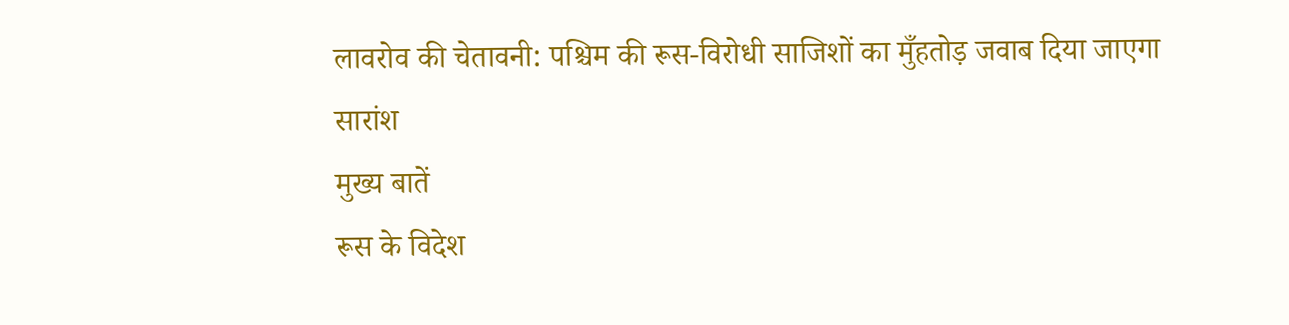लावरोव की चेतावनी: पश्चिम की रूस-विरोधी साजिशों का मुँहतोड़ जवाब दिया जाएगा
सारांश
मुख्य बातें
रूस के विदेश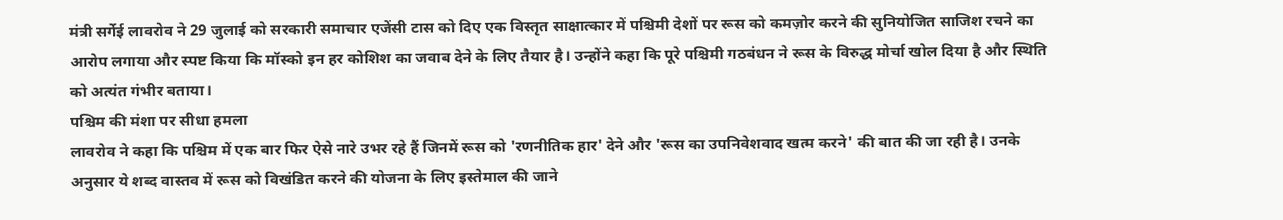मंत्री सर्गेई लावरोव ने 29 जुलाई को सरकारी समाचार एजेंसी टास को दिए एक विस्तृत साक्षात्कार में पश्चिमी देशों पर रूस को कमज़ोर करने की सुनियोजित साजिश रचने का आरोप लगाया और स्पष्ट किया कि मॉस्को इन हर कोशिश का जवाब देने के लिए तैयार है। उन्होंने कहा कि पूरे पश्चिमी गठबंधन ने रूस के विरुद्ध मोर्चा खोल दिया है और स्थिति को अत्यंत गंभीर बताया।
पश्चिम की मंशा पर सीधा हमला
लावरोव ने कहा कि पश्चिम में एक बार फिर ऐसे नारे उभर रहे हैं जिनमें रूस को 'रणनीतिक हार' देने और 'रूस का उपनिवेशवाद खत्म करने' की बात की जा रही है। उनके अनुसार ये शब्द वास्तव में रूस को विखंडित करने की योजना के लिए इस्तेमाल की जाने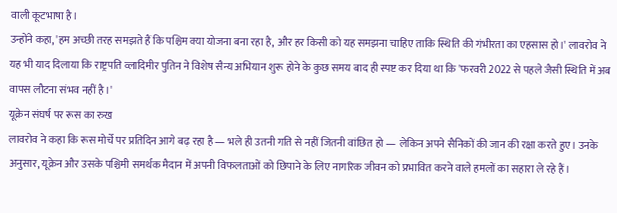वाली कूटभाषा है।
उन्होंने कहा, 'हम अच्छी तरह समझते हैं कि पश्चिम क्या योजना बना रहा है, और हर किसी को यह समझना चाहिए ताकि स्थिति की गंभीरता का एहसास हो।' लावरोव ने यह भी याद दिलाया कि राष्ट्रपति व्लादिमीर पुतिन ने विशेष सैन्य अभियान शुरू होने के कुछ समय बाद ही स्पष्ट कर दिया था कि 'फरवरी 2022 से पहले जैसी स्थिति में अब वापस लौटना संभव नहीं है।'
यूक्रेन संघर्ष पर रूस का रुख
लावरोव ने कहा कि रूस मोर्चे पर प्रतिदिन आगे बढ़ रहा है — भले ही उतनी गति से नहीं जितनी वांछित हो — लेकिन अपने सैनिकों की जान की रक्षा करते हुए। उनके अनुसार, यूक्रेन और उसके पश्चिमी समर्थक मैदान में अपनी विफलताओं को छिपाने के लिए नागरिक जीवन को प्रभावित करने वाले हमलों का सहारा ले रहे हैं।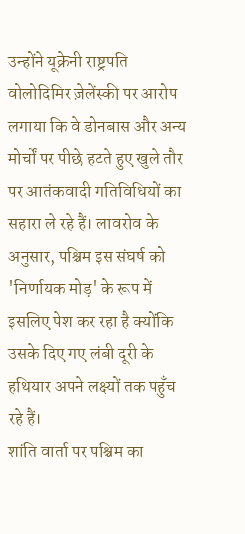उन्होंने यूक्रेनी राष्ट्रपति वोलोदिमिर ज़ेलेंस्की पर आरोप लगाया कि वे डोनबास और अन्य मोर्चों पर पीछे हटते हुए खुले तौर पर आतंकवादी गतिविधियों का सहारा ले रहे हैं। लावरोव के अनुसार, पश्चिम इस संघर्ष को 'निर्णायक मोड़' के रूप में इसलिए पेश कर रहा है क्योंकि उसके दिए गए लंबी दूरी के हथियार अपने लक्ष्यों तक पहुँच रहे हैं।
शांति वार्ता पर पश्चिम का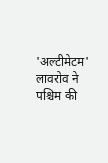'अल्टीमेटम'
लावरोव ने पश्चिम की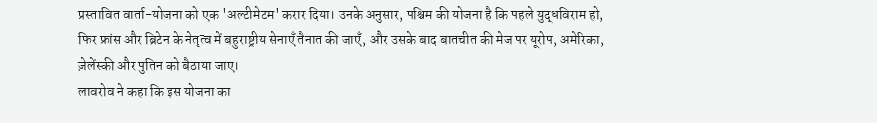प्रस्तावित वार्ता-योजना को एक 'अल्टीमेटम' करार दिया। उनके अनुसार, पश्चिम की योजना है कि पहले युद्धविराम हो, फिर फ्रांस और ब्रिटेन के नेतृत्व में बहुराष्ट्रीय सेनाएँ तैनात की जाएँ, और उसके बाद बातचीत की मेज पर यूरोप, अमेरिका, ज़ेलेंस्की और पुतिन को बैठाया जाए।
लावरोव ने कहा कि इस योजना का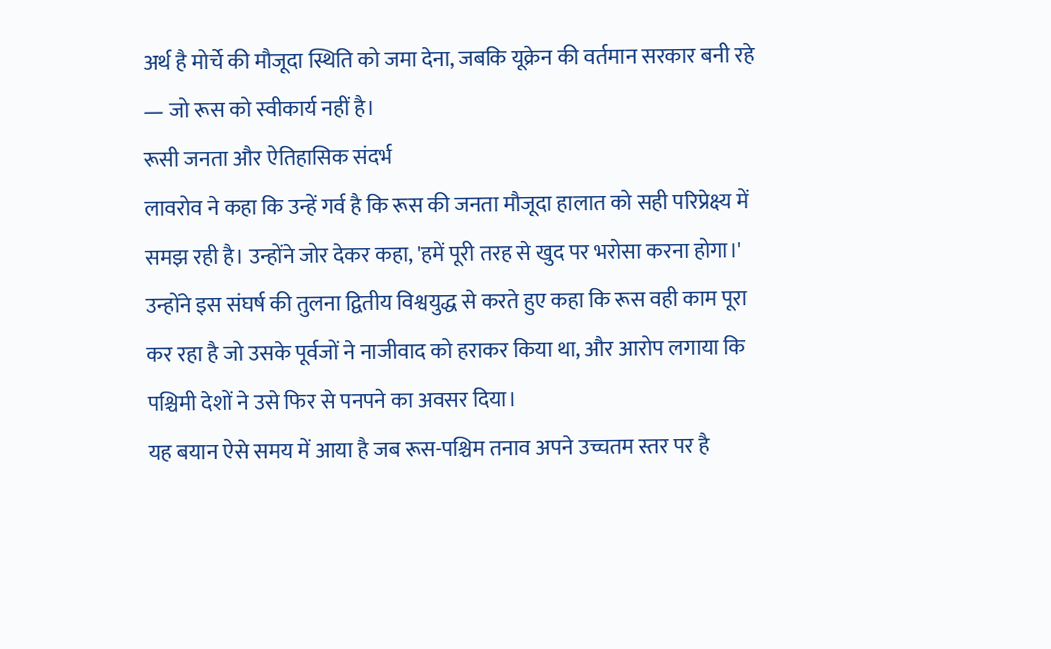अर्थ है मोर्चे की मौजूदा स्थिति को जमा देना, जबकि यूक्रेन की वर्तमान सरकार बनी रहे — जो रूस को स्वीकार्य नहीं है।
रूसी जनता और ऐतिहासिक संदर्भ
लावरोव ने कहा कि उन्हें गर्व है कि रूस की जनता मौजूदा हालात को सही परिप्रेक्ष्य में समझ रही है। उन्होंने जोर देकर कहा, 'हमें पूरी तरह से खुद पर भरोसा करना होगा।' उन्होंने इस संघर्ष की तुलना द्वितीय विश्वयुद्ध से करते हुए कहा कि रूस वही काम पूरा कर रहा है जो उसके पूर्वजों ने नाजीवाद को हराकर किया था, और आरोप लगाया कि पश्चिमी देशों ने उसे फिर से पनपने का अवसर दिया।
यह बयान ऐसे समय में आया है जब रूस-पश्चिम तनाव अपने उच्चतम स्तर पर है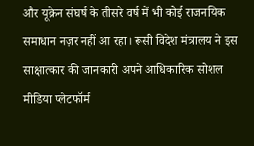और यूक्रेन संघर्ष के तीसरे वर्ष में भी कोई राजनयिक समाधान नज़र नहीं आ रहा। रूसी विदेश मंत्रालय ने इस साक्षात्कार की जानकारी अपने आधिकारिक सोशल मीडिया प्लेटफॉर्म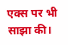एक्स पर भी साझा की।